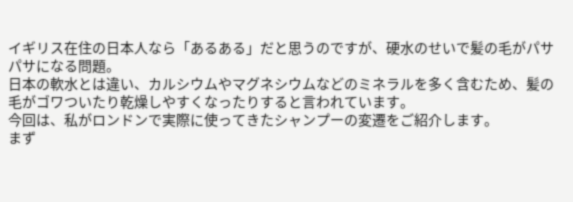イギリス在住の日本人なら「あるある」だと思うのですが、硬水のせいで髪の毛がパサパサになる問題。
日本の軟水とは違い、カルシウムやマグネシウムなどのミネラルを多く含むため、髪の毛がゴワついたり乾燥しやすくなったりすると言われています。
今回は、私がロンドンで実際に使ってきたシャンプーの変遷をご紹介します。
まず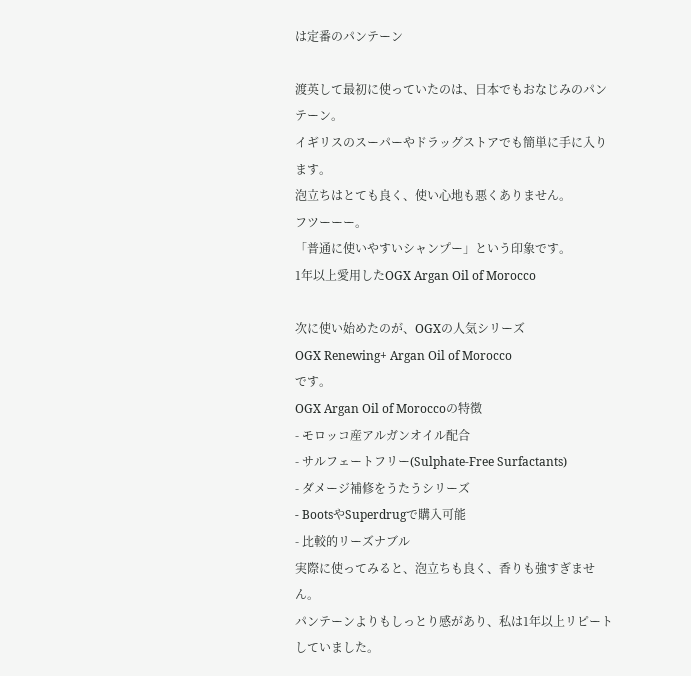は定番のパンテーン

渡英して最初に使っていたのは、日本でもおなじみのパンテーン。
イギリスのスーパーやドラッグストアでも簡単に手に入ります。
泡立ちはとても良く、使い心地も悪くありません。
フツーーー。
「普通に使いやすいシャンプー」という印象です。
1年以上愛用したOGX Argan Oil of Morocco

次に使い始めたのが、OGXの人気シリーズ
OGX Renewing+ Argan Oil of Morocco
です。
OGX Argan Oil of Moroccoの特徴
- モロッコ産アルガンオイル配合
- サルフェートフリー(Sulphate-Free Surfactants)
- ダメージ補修をうたうシリーズ
- BootsやSuperdrugで購入可能
- 比較的リーズナブル
実際に使ってみると、泡立ちも良く、香りも強すぎません。
パンテーンよりもしっとり感があり、私は1年以上リピートしていました。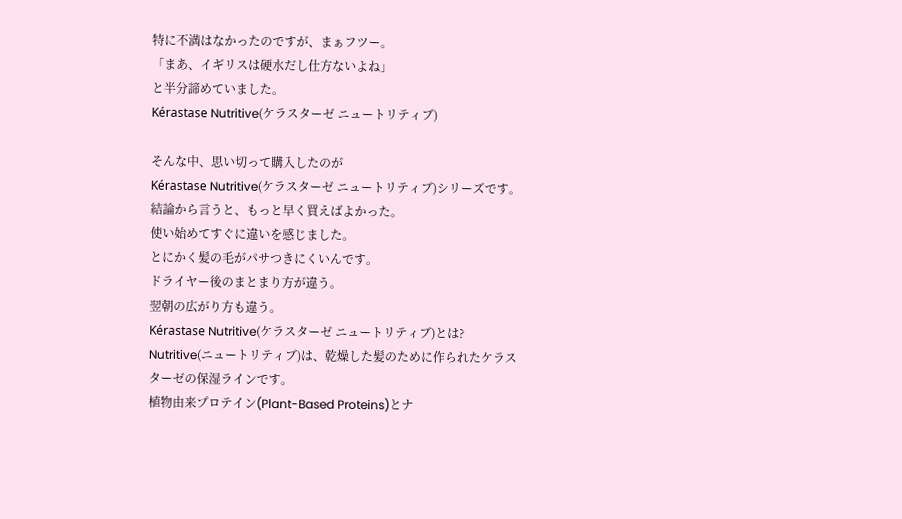特に不満はなかったのですが、まぁフツー。
「まあ、イギリスは硬水だし仕方ないよね」
と半分諦めていました。
Kérastase Nutritive(ケラスターゼ ニュートリティブ)

そんな中、思い切って購入したのが
Kérastase Nutritive(ケラスターゼ ニュートリティブ)シリーズです。
結論から言うと、もっと早く買えばよかった。
使い始めてすぐに違いを感じました。
とにかく髪の毛がパサつきにくいんです。
ドライヤー後のまとまり方が違う。
翌朝の広がり方も違う。
Kérastase Nutritive(ケラスターゼ ニュートリティブ)とは?
Nutritive(ニュートリティブ)は、乾燥した髪のために作られたケラスターゼの保湿ラインです。
植物由来プロテイン(Plant-Based Proteins)とナ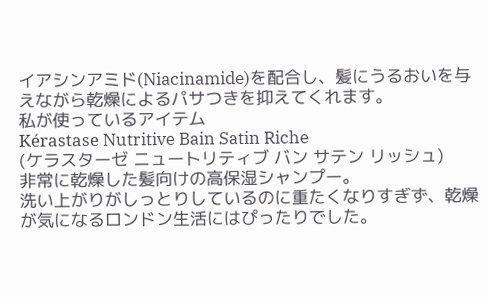イアシンアミド(Niacinamide)を配合し、髪にうるおいを与えながら乾燥によるパサつきを抑えてくれます。
私が使っているアイテム
Kérastase Nutritive Bain Satin Riche
(ケラスターゼ ニュートリティブ バン サテン リッシュ)
非常に乾燥した髪向けの高保湿シャンプー。
洗い上がりがしっとりしているのに重たくなりすぎず、乾燥が気になるロンドン生活にはぴったりでした。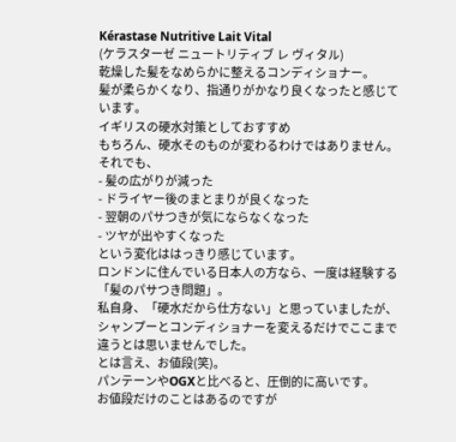Kérastase Nutritive Lait Vital
(ケラスターゼ ニュートリティブ レ ヴィタル)
乾燥した髪をなめらかに整えるコンディショナー。
髪が柔らかくなり、指通りがかなり良くなったと感じています。
イギリスの硬水対策としておすすめ
もちろん、硬水そのものが変わるわけではありません。
それでも、
- 髪の広がりが減った
- ドライヤー後のまとまりが良くなった
- 翌朝のパサつきが気にならなくなった
- ツヤが出やすくなった
という変化ははっきり感じています。
ロンドンに住んでいる日本人の方なら、一度は経験する「髪のパサつき問題」。
私自身、「硬水だから仕方ない」と思っていましたが、シャンプーとコンディショナーを変えるだけでここまで違うとは思いませんでした。
とは言え、お値段(笑)。
パンテーンやOGXと比べると、圧倒的に高いです。
お値段だけのことはあるのですが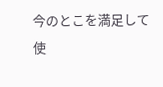今のとこを満足して使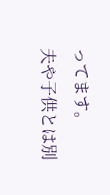ってます。
夫や子供とは別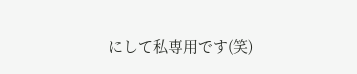にして私専用です(笑)